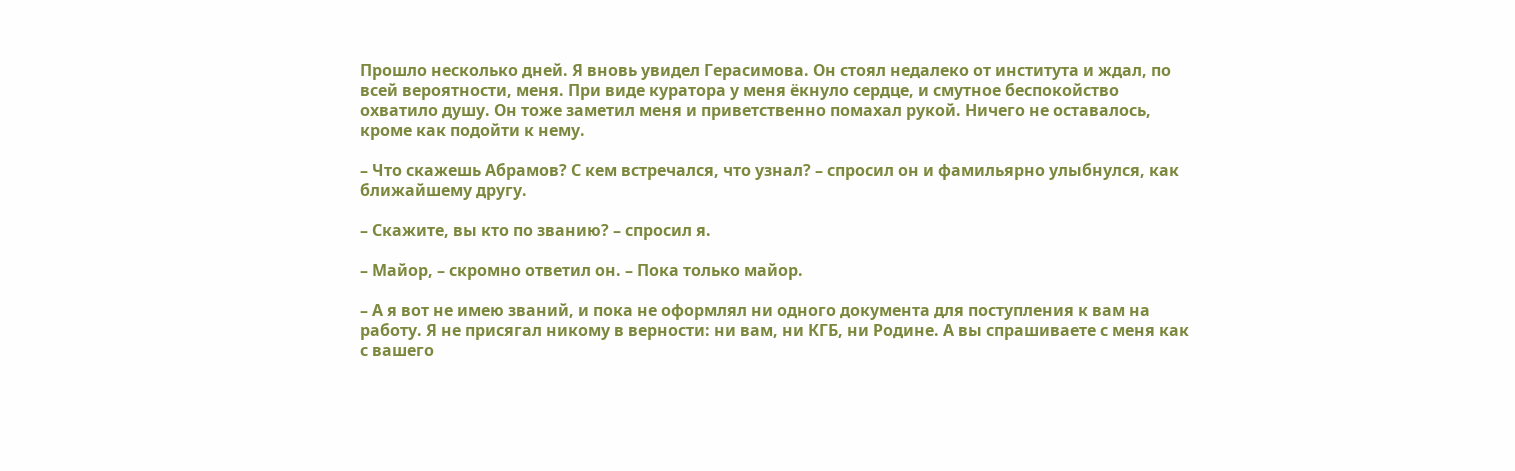Прошло несколько дней. Я вновь увидел Герасимова. Он стоял недалеко от института и ждал, по всей вероятности, меня. При виде куратора у меня ёкнуло сердце, и смутное беспокойство охватило душу. Он тоже заметил меня и приветственно помахал рукой. Ничего не оставалось, кроме как подойти к нему.

– Что скажешь Абрамов? С кем встречался, что узнал? – спросил он и фамильярно улыбнулся, как ближайшему другу.

– Скажите, вы кто по званию? – спросил я.

– Майор, – скромно ответил он. – Пока только майор.

– А я вот не имею званий, и пока не оформлял ни одного документа для поступления к вам на работу. Я не присягал никому в верности: ни вам, ни КГБ, ни Родине. А вы спрашиваете с меня как с вашего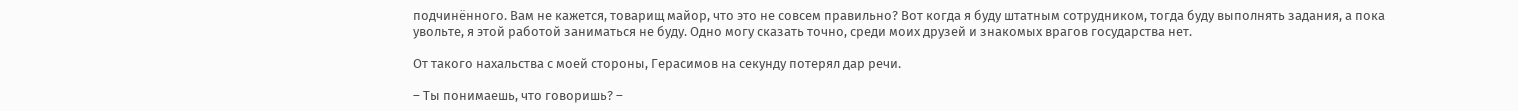подчинённого. Вам не кажется, товарищ майор, что это не совсем правильно? Вот когда я буду штатным сотрудником, тогда буду выполнять задания, а пока увольте, я этой работой заниматься не буду. Одно могу сказать точно, среди моих друзей и знакомых врагов государства нет.

От такого нахальства с моей стороны, Герасимов на секунду потерял дар речи.

– Ты понимаешь, что говоришь? –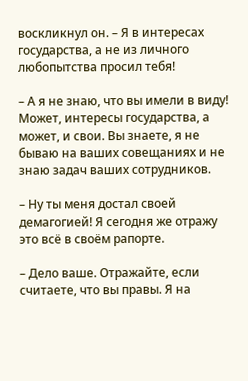воскликнул он. – Я в интересах государства, а не из личного любопытства просил тебя!

– А я не знаю, что вы имели в виду! Может, интересы государства, а может, и свои. Вы знаете, я не бываю на ваших совещаниях и не знаю задач ваших сотрудников.

– Ну ты меня достал своей демагогией! Я сегодня же отражу это всё в своём рапорте.

– Дело ваше. Отражайте, если считаете, что вы правы. Я на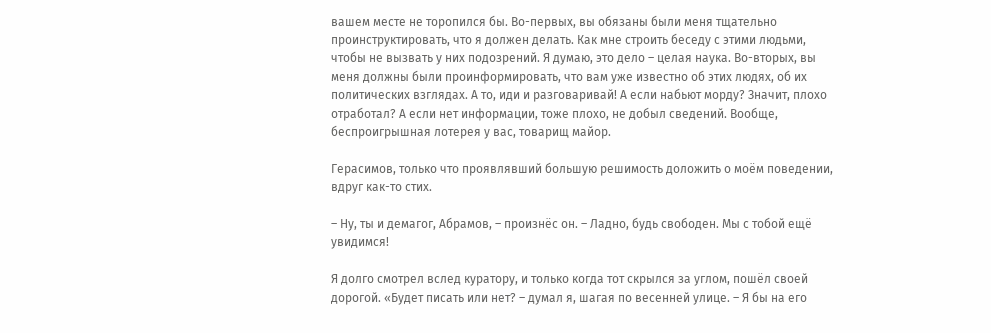вашем месте не торопился бы. Во-первых, вы обязаны были меня тщательно проинструктировать, что я должен делать. Как мне строить беседу с этими людьми, чтобы не вызвать у них подозрений. Я думаю, это дело – целая наука. Во-вторых, вы меня должны были проинформировать, что вам уже известно об этих людях, об их политических взглядах. А то, иди и разговаривай! А если набьют морду? Значит, плохо отработал? А если нет информации, тоже плохо, не добыл сведений. Вообще, беспроигрышная лотерея у вас, товарищ майор.

Герасимов, только что проявлявший большую решимость доложить о моём поведении, вдруг как-то стих.

– Ну, ты и демагог, Абрамов, – произнёс он. – Ладно, будь свободен. Мы с тобой ещё увидимся!

Я долго смотрел вслед куратору, и только когда тот скрылся за углом, пошёл своей дорогой. «Будет писать или нет? – думал я, шагая по весенней улице. – Я бы на его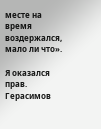месте на время воздержался, мало ли что».

Я оказался прав. Герасимов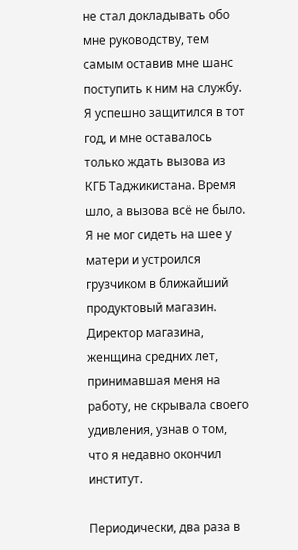не стал докладывать обо мне руководству, тем самым оставив мне шанс поступить к ним на службу. Я успешно защитился в тот год, и мне оставалось только ждать вызова из КГБ Таджикистана. Время шло, а вызова всё не было. Я не мог сидеть на шее у матери и устроился грузчиком в ближайший продуктовый магазин. Директор магазина, женщина средних лет, принимавшая меня на работу, не скрывала своего удивления, узнав о том, что я недавно окончил институт.

Периодически, два раза в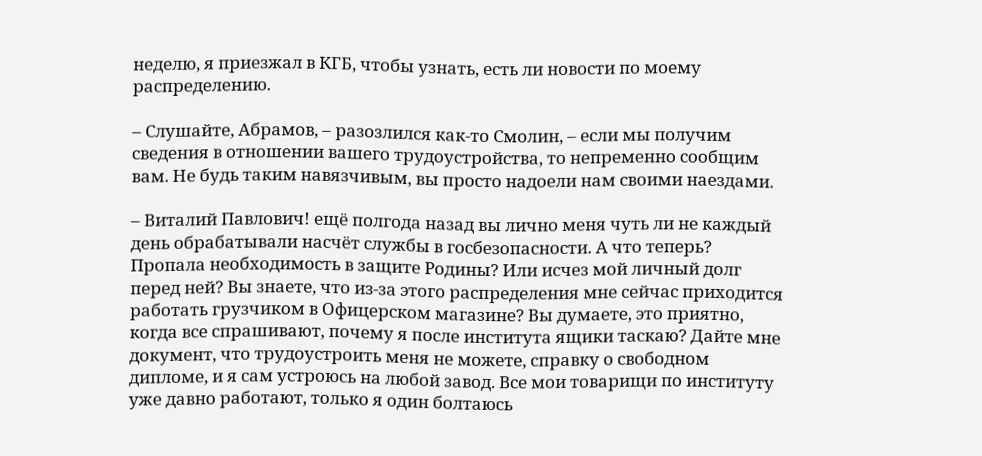неделю, я приезжал в КГБ, чтобы узнать, есть ли новости по моему распределению.

– Слушайте, Абрамов, – разозлился как-то Смолин, – если мы получим сведения в отношении вашего трудоустройства, то непременно сообщим вам. Не будь таким навязчивым, вы просто надоели нам своими наездами.

– Виталий Павлович! ещё полгода назад вы лично меня чуть ли не каждый день обрабатывали насчёт службы в госбезопасности. А что теперь? Пропала необходимость в защите Родины? Или исчез мой личный долг перед ней? Вы знаете, что из-за этого распределения мне сейчас приходится работать грузчиком в Офицерском магазине? Вы думаете, это приятно, когда все спрашивают, почему я после института ящики таскаю? Дайте мне документ, что трудоустроить меня не можете, справку о свободном дипломе, и я сам устроюсь на любой завод. Все мои товарищи по институту уже давно работают, только я один болтаюсь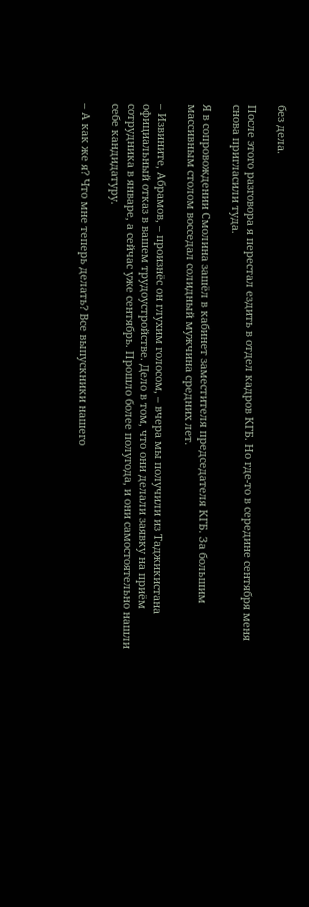без дела.

После этого разговора я перестал ездить в отдел кадров КГБ. Но где-то в середине сентября меня снова пригласили туда.

Я в сопровождении Смолина зашёл в кабинет заместителя председателя КГБ. За большим массивным столом восседал солидный мужчина средних лет.

– Извините, Абрамов, – произнёс он глухим голосом, – вчера мы получили из Таджикистана официальный отказ в вашем трудоустройстве. Дело в том, что они делали заявку на приём сотрудника в январе, а сейчас уже сентябрь. Прошло более полугода, и они самостоятельно нашли себе кандидатуру.

– А как же я? Что мне теперь делать? Все выпускники нашего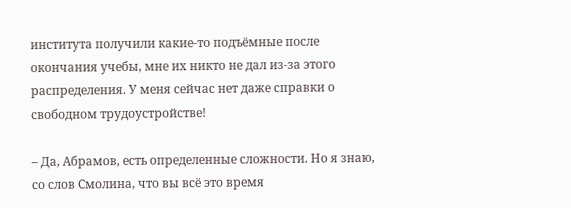института получили какие-то подъёмные после окончания учебы, мне их никто не дал из-за этого распределения. У меня сейчас нет даже справки о свободном трудоустройстве!

– Да, Абрамов, есть определенные сложности. Но я знаю, со слов Смолина, что вы всё это время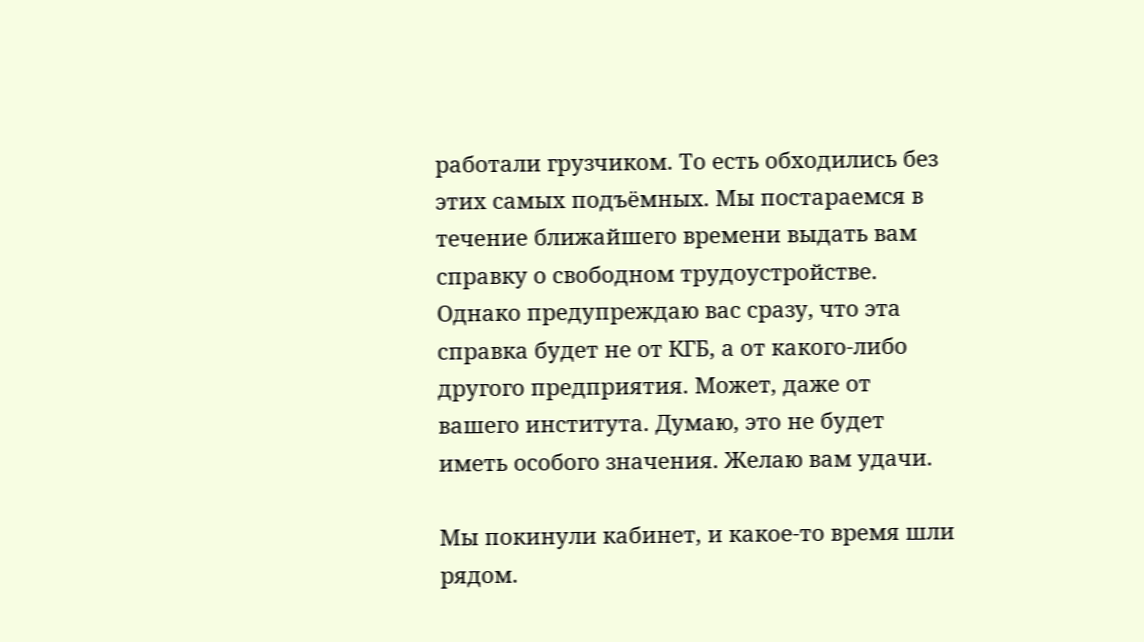работали грузчиком. То есть обходились без этих самых подъёмных. Мы постараемся в течение ближайшего времени выдать вам справку о свободном трудоустройстве. Однако предупреждаю вас сразу, что эта справка будет не от КГБ, а от какого-либо другого предприятия. Может, даже от вашего института. Думаю, это не будет иметь особого значения. Желаю вам удачи.

Мы покинули кабинет, и какое-то время шли рядом.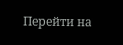Перейти на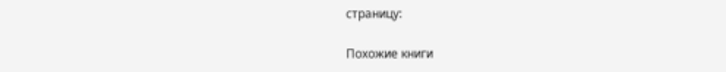страницу:

Похожие книги